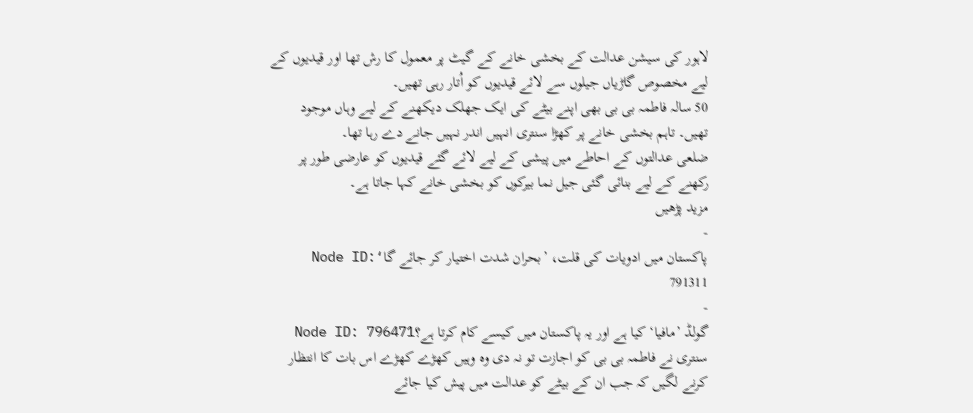لاہور کی سیشن عدالت کے بخشی خانے کے گیٹ پر معمول کا رش تھا اور قیدیوں کے لیے مخصوص گاڑیاں جیلوں سے لائے قیدیوں کو اُتار رہی تھیں۔
50 سالہ فاطمہ بی بی بھی اپنے بیٹے کی ایک جھلک دیکھنے کے لیے وہاں موجود تھیں۔ تاہم بخشی خانے پر کھڑا سنتری انہیں اندر نہیں جانے دے رہا تھا۔
ضلعی عدالتوں کے احاطے میں پیشی کے لیے لائے گئے قیدیوں کو عارضی طور پر رکھنے کے لیے بنائی گئی جیل نما بیرکوں کو بخشی خانے کہا جاتا ہے۔
مزید پڑھیں
-
پاکستان میں ادویات کی قلت، ’بحران شدت اختیار کر جائے گا‘Node ID: 791311
-
گولڈ ’مافیا‘ کیا ہے اور یہ پاکستان میں کیسے کام کرتا ہے؟Node ID: 796471
سنتری نے فاطمہ بی بی کو اجازت تو نہ دی وہ وہیں کھڑے کھڑے اس بات کا انتظار کرنے لگیں کہ جب ان کے بیٹے کو عدالت میں پیش کیا جائے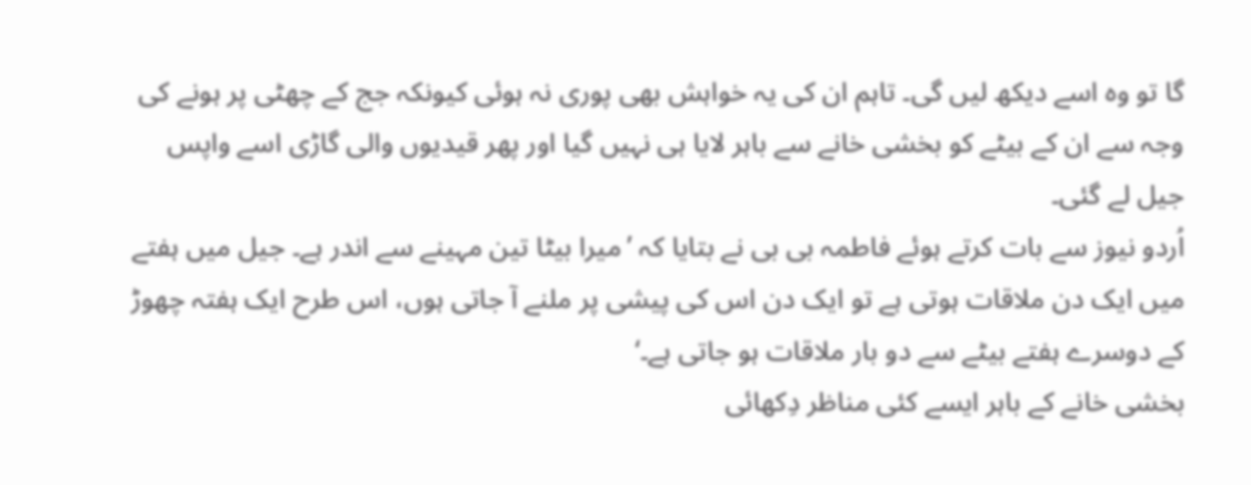گا تو وہ اسے دیکھ لیں گی۔ تاہم ان کی یہ خواہش بھی پوری نہ ہوئی کیونکہ جج کے چھٹی پر ہونے کی وجہ سے ان کے بیٹے کو بخشی خانے سے باہر لایا ہی نہیں گیا اور پھر قیدیوں والی گاڑی اسے واپس جیل لے گئی۔
اُردو نیوز سے بات کرتے ہوئے فاطمہ بی بی نے بتایا کہ ’میرا بیٹا تین مہینے سے اندر ہے۔ جیل میں ہفتے میں ایک دن ملاقات ہوتی ہے تو ایک دن اس کی پیشی پر ملنے آ جاتی ہوں، اس طرح ایک ہفتہ چھوڑ کے دوسرے ہفتے بیٹے سے دو بار ملاقات ہو جاتی ہے۔‘
بخشی خانے کے باہر ایسے کئی مناظر دِکھائی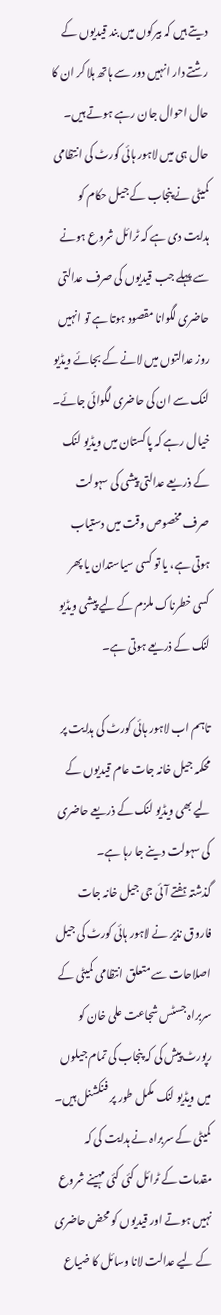دیتے ہیں کہ بیرکوں میں بند قیدیوں کے رشتے دار انہیں دور سے ہاتھ ہلا کر ان کا حال احوال جان رہے ہوتے ہیں۔
حال ہی میں لاہور ہائی کورٹ کی انتظامی کمیٹی نے پنجاب کے جیل حکام کو ہدایت دی ہے کہ ٹرائل شروع ہونے سے پہلے جب قیدیوں کی صرف عدالتی حاضری لگوانا مقصود ہوتا ہے تو انہیں روز عدالتوں میں لانے کے بجائے ویڈیو لنک سے ان کی حاضری لگوائی جائے۔
خیال رہے کہ پاکستان میں ویڈیو لنک کے ذریعے عدالتی پیشی کی سہولت صرف مخصوص وقت میں دستیاب ہوتی ہے، یا تو کسی سیاستدان یا پھر کسی خطرناک ملزم کے لیے پیشی ویڈیو لنک کے ذریعے ہوتی ہے۔

تاہم اب لاہور ہائی کورٹ کی ہدایت پر محکمہ جیل خانہ جات عام قیدیوں کے لیے بھی ویڈیو لنک کے ذریعے حاضری کی سہولت دینے جا رہا ہے۔
گذشتہ ہفتے آئی جی جیل خانہ جات فاروق نذیر نے لاہور ہائی کورٹ کی جیل اصلاحات سے متعلق انتظامی کمیٹی کے سربراہ جسٹس شجاعت علی خان کو رپورٹ پیش کی کہ پنجاب کی تمام جیلوں میں ویڈیو لنک مکمل طور پر فنکشنل ہیں۔
کمیٹی کے سربراہ نے ہدایت کی کہ مقدمات کے ٹرائل کئی کئی مہینے شروع نہیں ہوتے اور قیدیوں کو محض حاضری کے لیے عدالت لانا وسائل کا ضیاع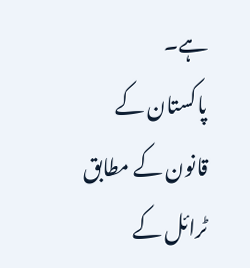ہے۔
پاکستان کے قانون کے مطابق ٹرائل کے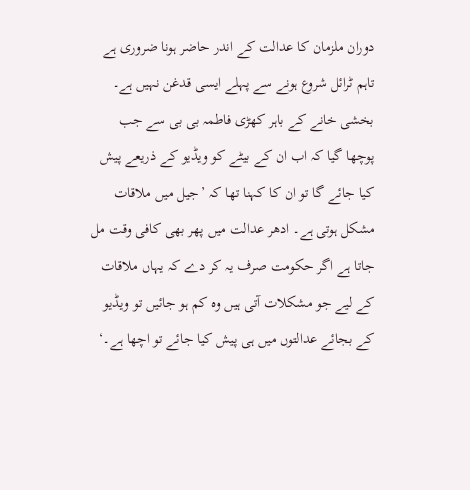دوران ملزمان کا عدالت کے اندر حاضر ہونا ضروری ہے تاہم ٹرائل شروع ہونے سے پہلے ایسی قدغن نہیں ہے۔
بخشی خانے کے باہر کھڑی فاطمہ بی بی سے جب پوچھا گیا کہ اب ان کے بیٹے کو ویڈیو کے ذریعے پیش کیا جائے گا تو ان کا کہنا تھا کہ ’جیل میں ملاقات مشکل ہوتی ہے۔ ادھر عدالت میں پھر بھی کافی وقت مل جاتا ہے اگر حکومت صرف یہ کر دے کہ یہاں ملاقات کے لیے جو مشکلات آتی ہیں وہ کم ہو جائیں تو ویڈیو کے بجائے عدالتوں میں ہی پیش کیا جائے تو اچھا ہے۔‘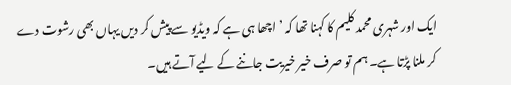ایک اور شہری محمد کلیم کا کہنا تھا کہ ’اچھا ہی ہے کہ ویڈیو سے پیش کر دیں یہاں بھی رشوت دے کر ملنا پڑتا ہے۔ ہم تو صرف خیر خیریت جاننے کے لیے آتے ہیں۔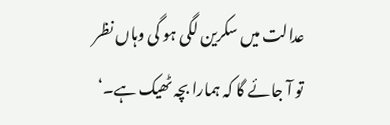عدالت میں سکرین لگی ہو گی وہاں نظر تو آ جائے گا کہ ہمارا بچہ ٹھیک ہے۔‘